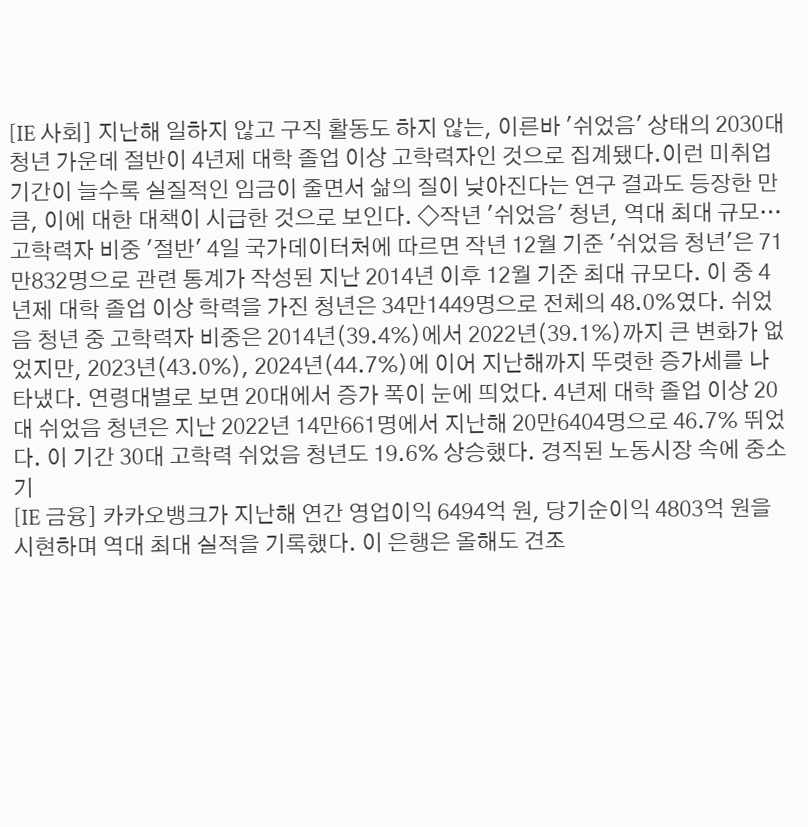[IE 사회] 지난해 일하지 않고 구직 활동도 하지 않는, 이른바 '쉬었음' 상태의 2030대 청년 가운데 절반이 4년제 대학 졸업 이상 고학력자인 것으로 집계됐다.이런 미취업 기간이 늘수록 실질적인 임금이 줄면서 삶의 질이 낮아진다는 연구 결과도 등장한 만큼, 이에 대한 대책이 시급한 것으로 보인다. ◇작년 '쉬었음' 청년, 역대 최대 규모…고학력자 비중 '절반' 4일 국가데이터처에 따르면 작년 12월 기준 '쉬었음 청년'은 71만832명으로 관련 통계가 작성된 지난 2014년 이후 12월 기준 최대 규모다. 이 중 4년제 대학 졸업 이상 학력을 가진 청년은 34만1449명으로 전체의 48.0%였다. 쉬었음 청년 중 고학력자 비중은 2014년(39.4%)에서 2022년(39.1%)까지 큰 변화가 없었지만, 2023년(43.0%), 2024년(44.7%)에 이어 지난해까지 뚜렷한 증가세를 나타냈다. 연령대별로 보면 20대에서 증가 폭이 눈에 띄었다. 4년제 대학 졸업 이상 20대 쉬었음 청년은 지난 2022년 14만661명에서 지난해 20만6404명으로 46.7% 뛰었다. 이 기간 30대 고학력 쉬었음 청년도 19.6% 상승했다. 경직된 노동시장 속에 중소기
[IE 금융] 카카오뱅크가 지난해 연간 영업이익 6494억 원, 당기순이익 4803억 원을 시현하며 역대 최대 실적을 기록했다. 이 은행은 올해도 견조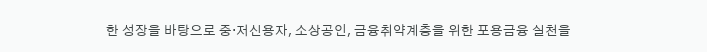한 성장을 바탕으로 중·저신용자, 소상공인, 금융취약계층을 위한 포용금융 실천을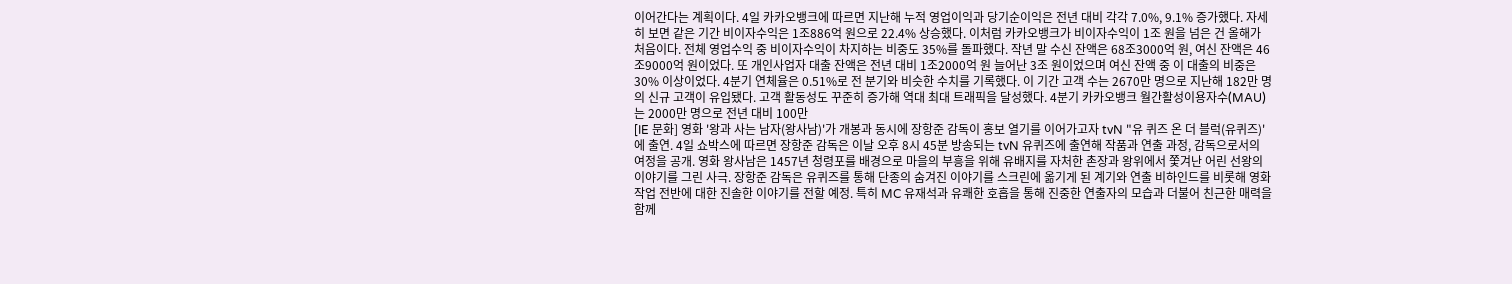이어간다는 계획이다. 4일 카카오뱅크에 따르면 지난해 누적 영업이익과 당기순이익은 전년 대비 각각 7.0%, 9.1% 증가했다. 자세히 보면 같은 기간 비이자수익은 1조886억 원으로 22.4% 상승했다. 이처럼 카카오뱅크가 비이자수익이 1조 원을 넘은 건 올해가 처음이다. 전체 영업수익 중 비이자수익이 차지하는 비중도 35%를 돌파했다. 작년 말 수신 잔액은 68조3000억 원, 여신 잔액은 46조9000억 원이었다. 또 개인사업자 대출 잔액은 전년 대비 1조2000억 원 늘어난 3조 원이었으며 여신 잔액 중 이 대출의 비중은 30% 이상이었다. 4분기 연체율은 0.51%로 전 분기와 비슷한 수치를 기록했다. 이 기간 고객 수는 2670만 명으로 지난해 182만 명의 신규 고객이 유입됐다. 고객 활동성도 꾸준히 증가해 역대 최대 트래픽을 달성했다. 4분기 카카오뱅크 월간활성이용자수(MAU)는 2000만 명으로 전년 대비 100만
[IE 문화] 영화 '왕과 사는 남자(왕사남)'가 개봉과 동시에 장항준 감독이 홍보 열기를 이어가고자 tvN "유 퀴즈 온 더 블럭(유퀴즈)'에 출연. 4일 쇼박스에 따르면 장항준 감독은 이날 오후 8시 45분 방송되는 tvN 유퀴즈에 출연해 작품과 연출 과정, 감독으로서의 여정을 공개. 영화 왕사남은 1457년 청령포를 배경으로 마을의 부흥을 위해 유배지를 자처한 촌장과 왕위에서 쫓겨난 어린 선왕의 이야기를 그린 사극. 장항준 감독은 유퀴즈를 통해 단종의 숨겨진 이야기를 스크린에 옮기게 된 계기와 연출 비하인드를 비롯해 영화 작업 전반에 대한 진솔한 이야기를 전할 예정. 특히 MC 유재석과 유쾌한 호흡을 통해 진중한 연출자의 모습과 더불어 친근한 매력을 함께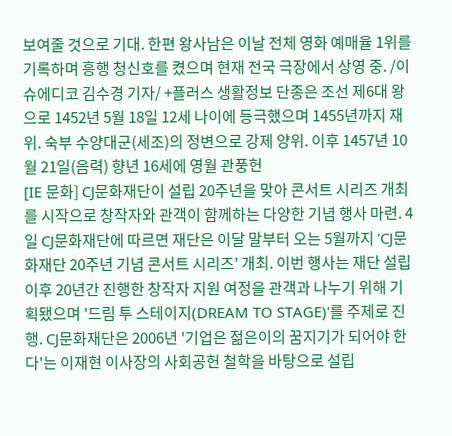보여줄 것으로 기대. 한편 왕사남은 이날 전체 영화 예매율 1위를 기록하며 흥행 청신호를 켰으며 현재 전국 극장에서 상영 중. /이슈에디코 김수경 기자/ +플러스 생활정보 단종은 조선 제6대 왕으로 1452년 5월 18일 12세 나이에 등극했으며 1455년까지 재위. 숙부 수양대군(세조)의 정변으로 강제 양위. 이후 1457년 10월 21일(음력) 향년 16세에 영월 관풍헌
[IE 문화] CJ문화재단이 설립 20주년을 맞아 콘서트 시리즈 개최를 시작으로 창작자와 관객이 함께하는 다양한 기념 행사 마련. 4일 CJ문화재단에 따르면 재단은 이달 말부터 오는 5월까지 'CJ문화재단 20주년 기념 콘서트 시리즈' 개최. 이번 행사는 재단 설립 이후 20년간 진행한 창작자 지원 여정을 관객과 나누기 위해 기획됐으며 '드림 투 스테이지(DREAM TO STAGE)'를 주제로 진행. CJ문화재단은 2006년 '기업은 젊은이의 꿈지기가 되어야 한다'는 이재현 이사장의 사회공헌 철학을 바탕으로 설립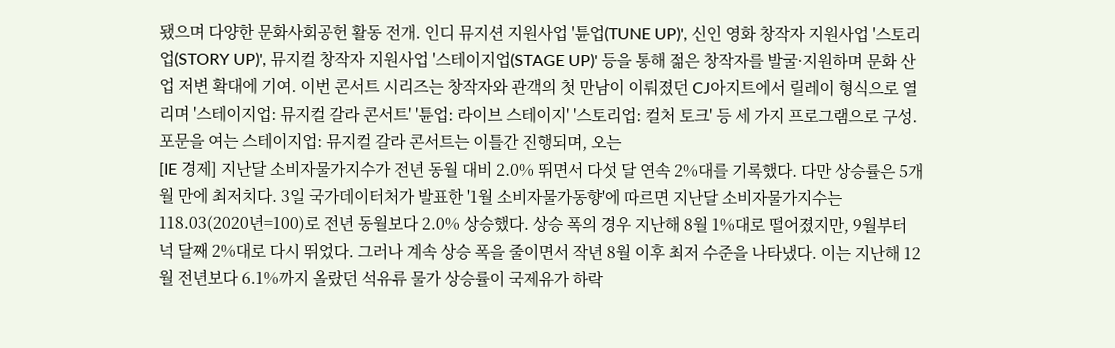됐으며 다양한 문화사회공헌 활동 전개. 인디 뮤지션 지원사업 '튠업(TUNE UP)', 신인 영화 창작자 지원사업 '스토리업(STORY UP)', 뮤지컬 창작자 지원사업 '스테이지업(STAGE UP)' 등을 통해 젊은 창작자를 발굴·지원하며 문화 산업 저변 확대에 기여. 이번 콘서트 시리즈는 창작자와 관객의 첫 만남이 이뤄졌던 CJ아지트에서 릴레이 형식으로 열리며 '스테이지업: 뮤지컬 갈라 콘서트' '튠업: 라이브 스테이지' '스토리업: 컬처 토크' 등 세 가지 프로그램으로 구성. 포문을 여는 스테이지업: 뮤지컬 갈라 콘서트는 이틀간 진행되며, 오는
[IE 경제] 지난달 소비자물가지수가 전년 동월 대비 2.0% 뛰면서 다섯 달 연속 2%대를 기록했다. 다만 상승률은 5개월 만에 최저치다. 3일 국가데이터처가 발표한 '1월 소비자물가동향'에 따르면 지난달 소비자물가지수는 118.03(2020년=100)로 전년 동월보다 2.0% 상승했다. 상승 폭의 경우 지난해 8월 1%대로 떨어졌지만, 9월부터 넉 달째 2%대로 다시 뛰었다. 그러나 계속 상승 폭을 줄이면서 작년 8월 이후 최저 수준을 나타냈다. 이는 지난해 12월 전년보다 6.1%까지 올랐던 석유류 물가 상승률이 국제유가 하락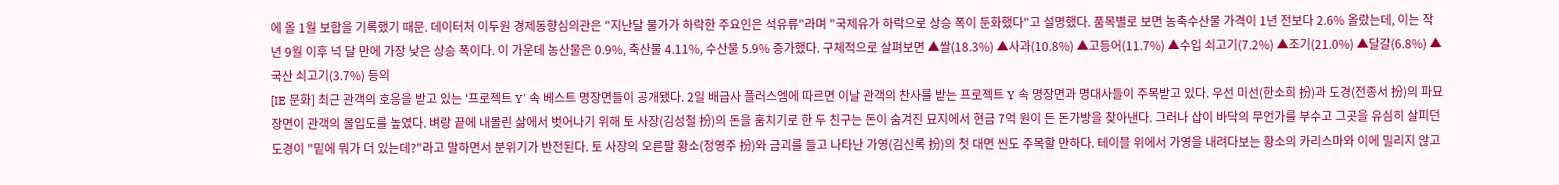에 올 1월 보합을 기록했기 때문. 데이터처 이두원 경제동향심의관은 "지난달 물가가 하락한 주요인은 석유류"라며 "국제유가 하락으로 상승 폭이 둔화했다"고 설명했다. 품목별로 보면 농축수산물 가격이 1년 전보다 2.6% 올랐는데, 이는 작년 9월 이후 넉 달 만에 가장 낮은 상승 폭이다. 이 가운데 농산물은 0.9%, 축산물 4.11%, 수산물 5.9% 증가했다. 구체적으로 살펴보면 ▲쌀(18.3%) ▲사과(10.8%) ▲고등어(11.7%) ▲수입 쇠고기(7.2%) ▲조기(21.0%) ▲달걀(6.8%) ▲국산 쇠고기(3.7%) 등의
[IE 문화] 최근 관객의 호응을 받고 있는 '프로젝트 Y' 속 베스트 명장면들이 공개됐다. 2일 배급사 플러스엠에 따르면 이날 관객의 찬사를 받는 프로젝트 Y 속 명장면과 명대사들이 주목받고 있다. 우선 미선(한소희 扮)과 도경(전종서 扮)의 파묘 장면이 관객의 몰입도를 높였다. 벼랑 끝에 내몰린 삶에서 벗어나기 위해 토 사장(김성철 扮)의 돈을 훔치기로 한 두 친구는 돈이 숨겨진 묘지에서 현금 7억 원이 든 돈가방을 찾아낸다. 그러나 삽이 바닥의 무언가를 부수고 그곳을 유심히 살피던 도경이 "밑에 뭐가 더 있는데?"라고 말하면서 분위기가 반전된다. 토 사장의 오른팔 황소(정영주 扮)와 금괴를 들고 나타난 가영(김신록 扮)의 첫 대면 씬도 주목할 만하다. 테이블 위에서 가영을 내려다보는 황소의 카리스마와 이에 밀리지 않고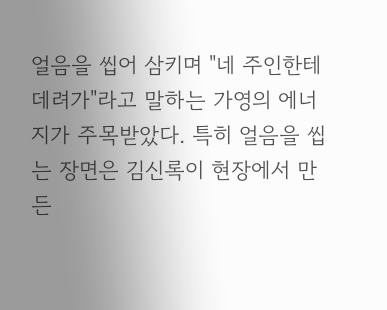얼음을 씹어 삼키며 "네 주인한테 데려가"라고 말하는 가영의 에너지가 주목받았다. 특히 얼음을 씹는 장면은 김신록이 현장에서 만든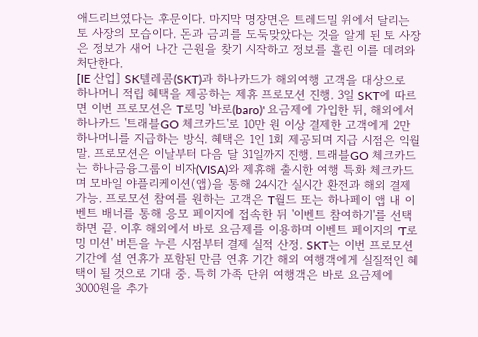애드리브였다는 후문이다. 마지막 명장면은 트레드밀 위에서 달리는 토 사장의 모습이다. 돈과 금괴를 도둑맞았다는 것을 알게 된 토 사장은 정보가 새어 나간 근원을 찾기 시작하고 정보를 흘린 이를 데려와 처단한다.
[IE 산업] SK텔레콤(SKT)과 하나카드가 해외여행 고객을 대상으로 하나머니 적립 혜택을 제공하는 제휴 프로모션 진행. 3일 SKT에 따르면 이번 프로모션은 T로밍 '바로(baro)' 요금제에 가입한 뒤, 해외에서 하나카드 '트래블GO 체크카드'로 10만 원 이상 결제한 고객에게 2만 하나머니를 지급하는 방식. 혜택은 1인 1회 제공되며 지급 시점은 익월 말. 프로모션은 이날부터 다음 달 31일까지 진행. 트래블GO 체크카드는 하나금융그룹이 비자(VISA)와 제휴해 출시한 여행 특화 체크카드며 모바일 야플리케이션(앱)을 통해 24시간 실시간 환전과 해외 결제 가능. 프로모션 참여를 원하는 고객은 T월드 또는 하나페이 앱 내 이벤트 배너를 통해 응모 페이지에 접속한 뒤 '이벤트 참여하기'를 선택하면 끝. 이후 해외에서 바로 요금제를 이용하며 이벤트 페이지의 'T로밍 미션' 버튼을 누른 시점부터 결제 실적 산정. SKT는 이번 프로모션 기간에 설 연휴가 포함된 만큼 연휴 기간 해외 여행객에게 실질적인 혜택이 될 것으로 기대 중. 특히 가족 단위 여행객은 바로 요금제에 3000원을 추가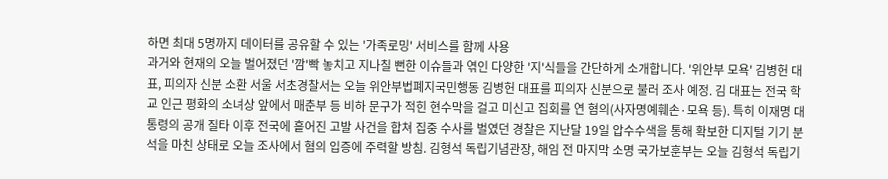하면 최대 5명까지 데이터를 공유할 수 있는 '가족로밍' 서비스를 함께 사용
과거와 현재의 오늘 벌어졌던 '깜'빡 놓치고 지나칠 뻔한 이슈들과 엮인 다양한 '지'식들을 간단하게 소개합니다. '위안부 모욕' 김병헌 대표, 피의자 신분 소환 서울 서초경찰서는 오늘 위안부법폐지국민행동 김병헌 대표를 피의자 신분으로 불러 조사 예정. 김 대표는 전국 학교 인근 평화의 소녀상 앞에서 매춘부 등 비하 문구가 적힌 현수막을 걸고 미신고 집회를 연 혐의(사자명예훼손·모욕 등). 특히 이재명 대통령의 공개 질타 이후 전국에 흩어진 고발 사건을 합쳐 집중 수사를 벌였던 경찰은 지난달 19일 압수수색을 통해 확보한 디지털 기기 분석을 마친 상태로 오늘 조사에서 혐의 입증에 주력할 방침. 김형석 독립기념관장, 해임 전 마지막 소명 국가보훈부는 오늘 김형석 독립기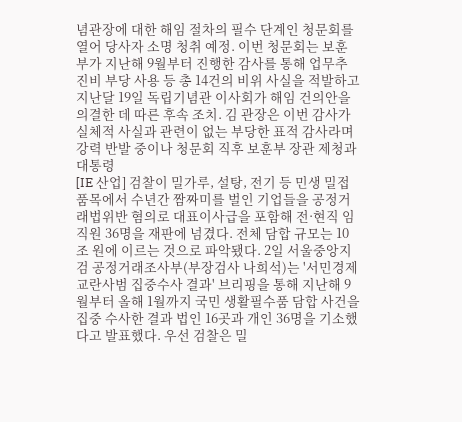념관장에 대한 해임 절차의 필수 단계인 청문회를 열어 당사자 소명 청취 예정. 이번 청문회는 보훈부가 지난해 9월부터 진행한 감사를 통해 업무추진비 부당 사용 등 총 14건의 비위 사실을 적발하고 지난달 19일 독립기념관 이사회가 해임 건의안을 의결한 데 따른 후속 조치. 김 관장은 이번 감사가 실체적 사실과 관련이 없는 부당한 표적 감사라며 강력 반발 중이나 청문회 직후 보훈부 장관 제청과 대통령
[IE 산업] 검찰이 밀가루, 설탕, 전기 등 민생 밀접 품목에서 수년간 짬짜미를 벌인 기업들을 공정거래법위반 혐의로 대표이사급을 포함해 전·현직 임직원 36명을 재판에 넘겼다. 전체 담합 규모는 10조 원에 이르는 것으로 파악됐다. 2일 서울중앙지검 공정거래조사부(부장검사 나희석)는 '서민경제 교란사범 집중수사 결과' 브리핑을 통해 지난해 9월부터 올해 1월까지 국민 생활필수품 담합 사건을 집중 수사한 결과 법인 16곳과 개인 36명을 기소했다고 발표했다. 우선 검찰은 밀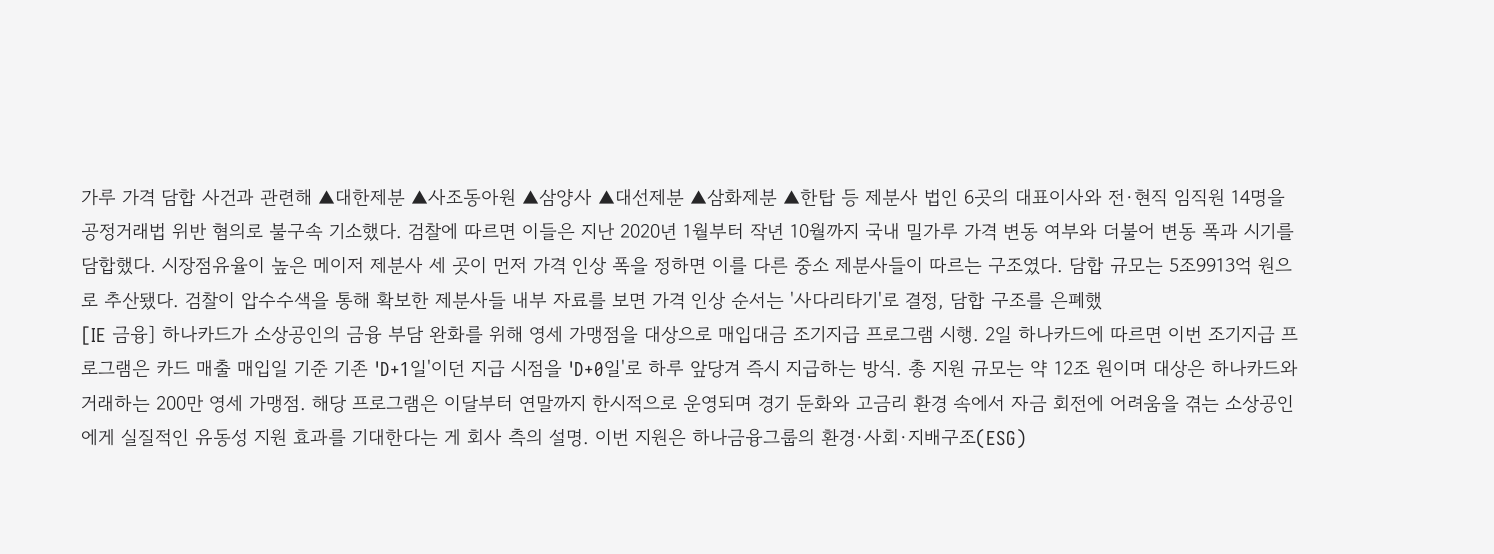가루 가격 담합 사건과 관련해 ▲대한제분 ▲사조동아원 ▲삼양사 ▲대선제분 ▲삼화제분 ▲한탑 등 제분사 법인 6곳의 대표이사와 전·현직 임직원 14명을 공정거래법 위반 혐의로 불구속 기소했다. 검찰에 따르면 이들은 지난 2020년 1월부터 작년 10월까지 국내 밀가루 가격 변동 여부와 더불어 변동 폭과 시기를 담합했다. 시장점유율이 높은 메이저 제분사 세 곳이 먼저 가격 인상 폭을 정하면 이를 다른 중소 제분사들이 따르는 구조였다. 담합 규모는 5조9913억 원으로 추산됐다. 검찰이 압수수색을 통해 확보한 제분사들 내부 자료를 보면 가격 인상 순서는 '사다리타기'로 결정, 담합 구조를 은폐했
[IE 금융] 하나카드가 소상공인의 금융 부담 완화를 위해 영세 가맹점을 대상으로 매입대금 조기지급 프로그램 시행. 2일 하나카드에 따르면 이번 조기지급 프로그램은 카드 매출 매입일 기준 기존 'D+1일'이던 지급 시점을 'D+0일'로 하루 앞당겨 즉시 지급하는 방식. 총 지원 규모는 약 12조 원이며 대상은 하나카드와 거래하는 200만 영세 가맹점. 해당 프로그램은 이달부터 연말까지 한시적으로 운영되며 경기 둔화와 고금리 환경 속에서 자금 회전에 어려움을 겪는 소상공인에게 실질적인 유동성 지원 효과를 기대한다는 게 회사 측의 설명. 이번 지원은 하나금융그룹의 환경·사회·지배구조(ESG)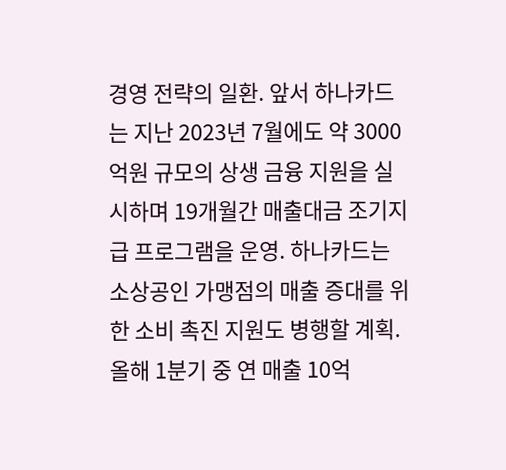경영 전략의 일환. 앞서 하나카드는 지난 2023년 7월에도 약 3000억원 규모의 상생 금융 지원을 실시하며 19개월간 매출대금 조기지급 프로그램을 운영. 하나카드는 소상공인 가맹점의 매출 증대를 위한 소비 촉진 지원도 병행할 계획. 올해 1분기 중 연 매출 10억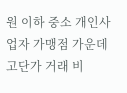원 이하 중소 개인사업자 가맹점 가운데 고단가 거래 비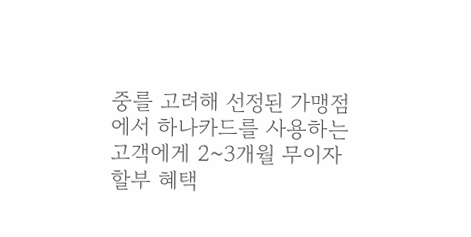중를 고려해 선정된 가맹점에서 하나카드를 사용하는 고객에게 2~3개월 무이자할부 혜택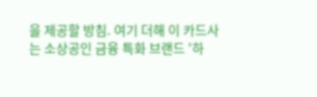을 제공할 방침. 여기 더해 이 카드사는 소상공인 금융 특화 브랜드 '하